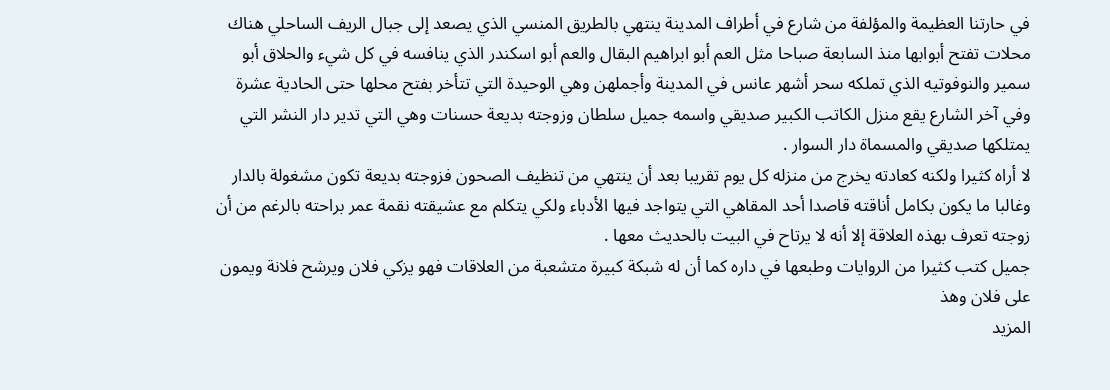في حارتنا العظيمة والمؤلفة من شارع في أطراف المدينة ينتهي بالطريق المنسي الذي يصعد إلى جبال الريف الساحلي هناك
محلات تفتح أبوابها منذ السابعة صباحا مثل العم أبو ابراهيم البقال والعم أبو اسكندر الذي ينافسه في كل شيء والحلاق أبو
سمير والنوفوتيه الذي تملكه سحر أشهر عانس في المدينة وأجملهن وهي الوحيدة التي تتأخر بفتح محلها حتى الحادية عشرة
وفي آخر الشارع يقع منزل الكاتب الكبير صديقي واسمه جميل سلطان وزوجته بديعة حسنات وهي التي تدير دار النشر التي
يمتلكها صديقي والمسماة دار السوار .
لا أراه كثيرا ولكنه كعادته يخرج من منزله كل يوم تقريبا بعد أن ينتهي من تنظيف الصحون فزوجته بديعة تكون مشغولة بالدار
وغالبا ما يكون بكامل أناقته قاصدا أحد المقاهي التي يتواجد فيها الأدباء ولكي يتكلم مع عشيقته نقمة عمر براحته بالرغم من أن
زوجته تعرف بهذه العلاقة إلا أنه لا يرتاح في البيت بالحديث معها .
جميل كتب كثيرا من الروايات وطبعها في داره كما أن له شبكة كبيرة متشعبة من العلاقات فهو يزكي فلان ويرشح فلانة ويمون
على فلان وهذ
المزيد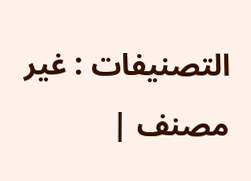التصنيفات : غير مصنف |